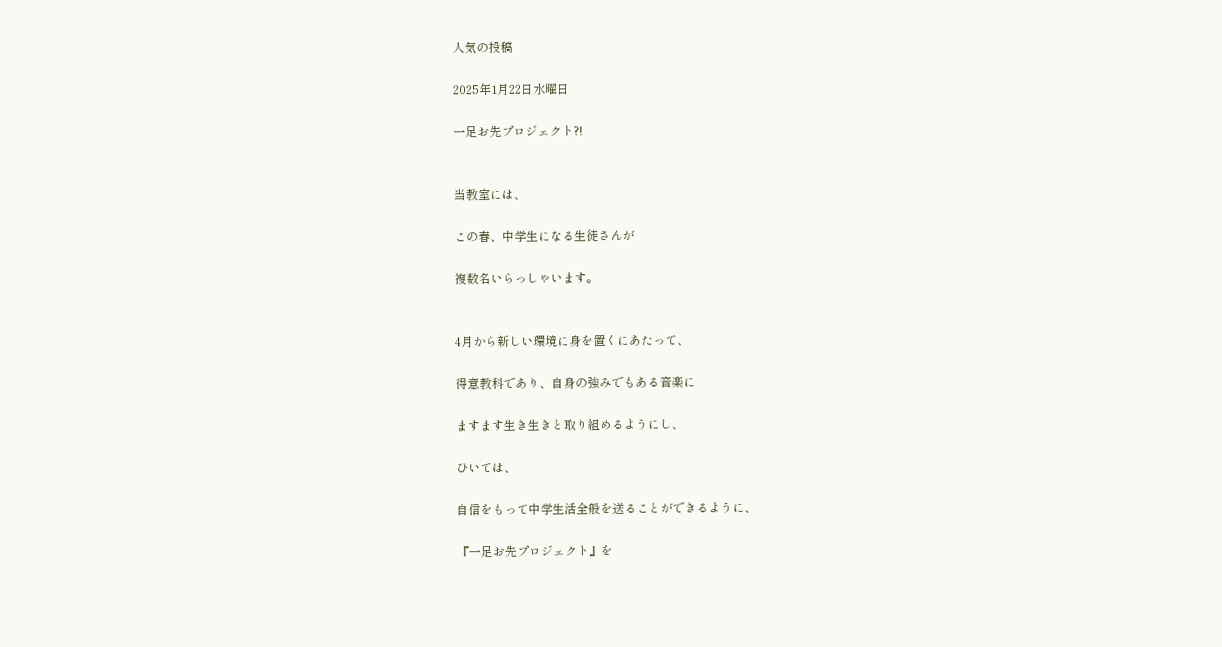人気の投稿

2025年1月22日水曜日

一足お先プロジェクト?!


当教室には、

この春、中学生になる生徒さんが

複数名いらっしゃいます。


4月から新しい環境に身を置くにあたって、

得意教科であり、自身の強みでもある音楽に

ますます生き生きと取り組めるようにし、

ひいては、

自信をもって中学生活全般を送ることができるように、

『一足お先プロジェクト』を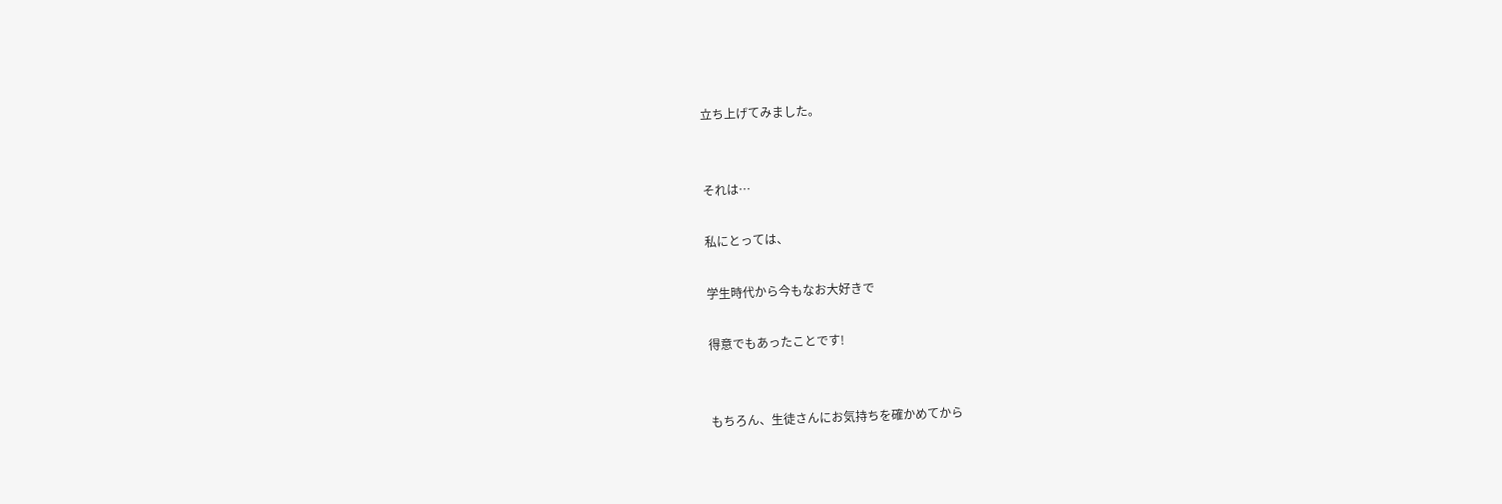立ち上げてみました。


それは…

私にとっては、

学生時代から今もなお大好きで

得意でもあったことです!


もちろん、生徒さんにお気持ちを確かめてから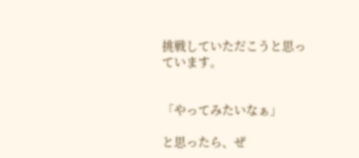挑戦していただこうと思っています。


「やってみたいなぁ」

と思ったら、ぜ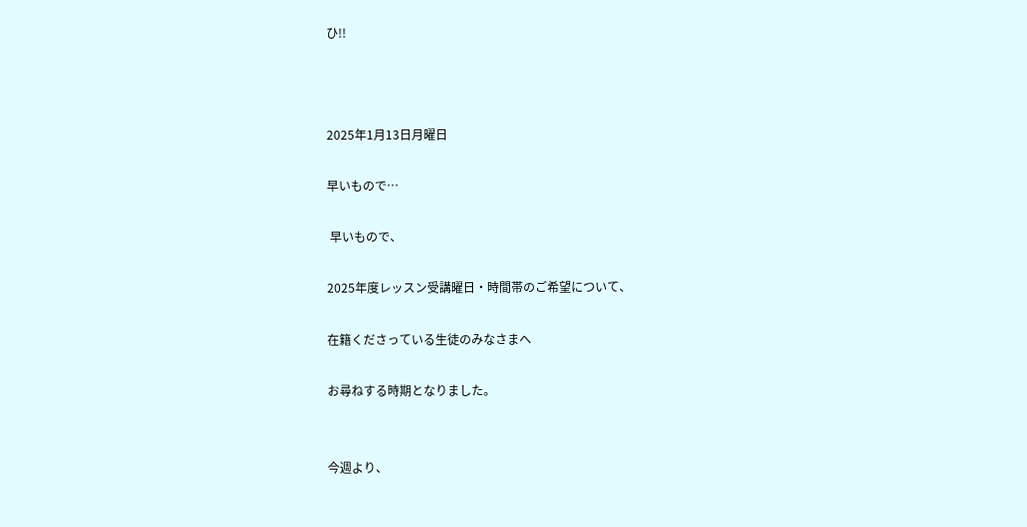ひ!!



2025年1月13日月曜日

早いもので…

 早いもので、

2025年度レッスン受講曜日・時間帯のご希望について、

在籍くださっている生徒のみなさまへ

お尋ねする時期となりました。


今週より、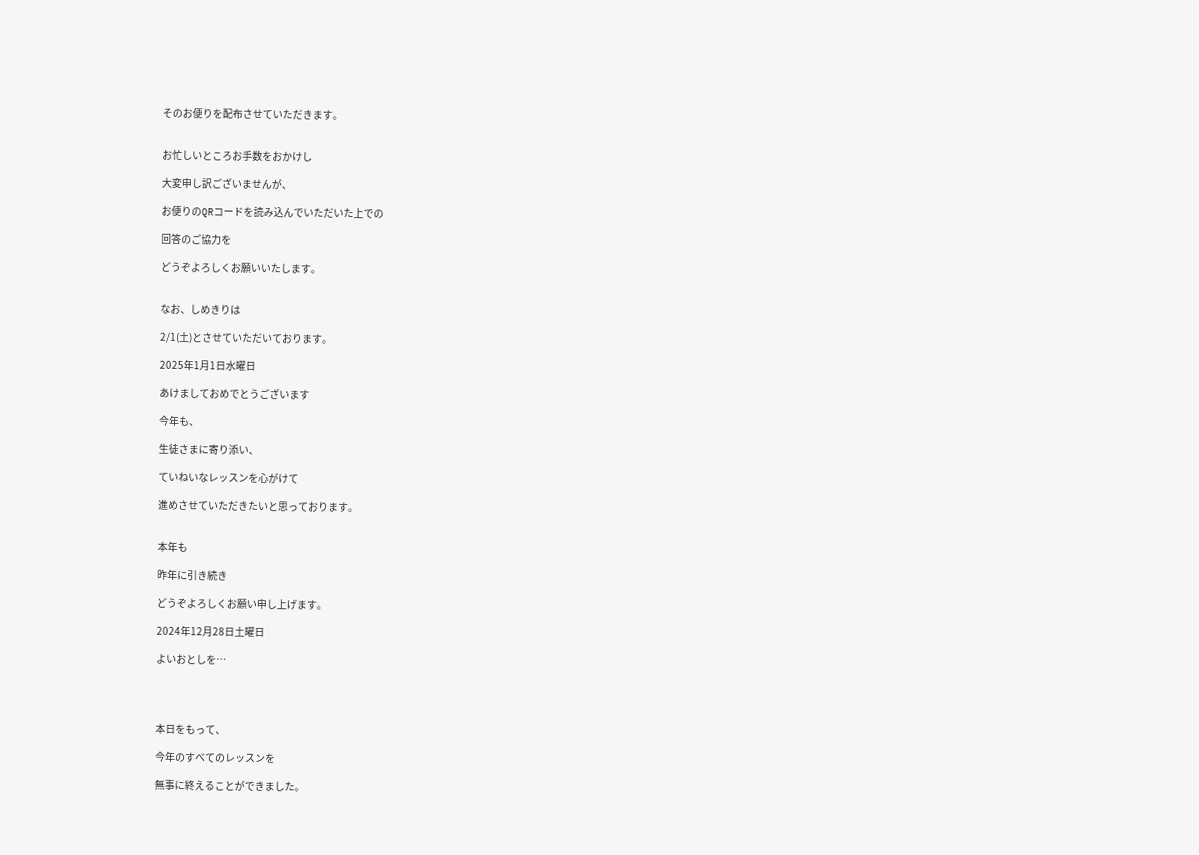そのお便りを配布させていただきます。


お忙しいところお手数をおかけし

大変申し訳ございませんが、

お便りのQRコードを読み込んでいただいた上での

回答のご協力を

どうぞよろしくお願いいたします。


なお、しめきりは

2/1(土)とさせていただいております。

2025年1月1日水曜日

あけましておめでとうございます

今年も、

生徒さまに寄り添い、

ていねいなレッスンを心がけて

進めさせていただきたいと思っております。


本年も

昨年に引き続き

どうぞよろしくお願い申し上げます。

2024年12月28日土曜日

よいおとしを…




本日をもって、

今年のすべてのレッスンを

無事に終えることができました。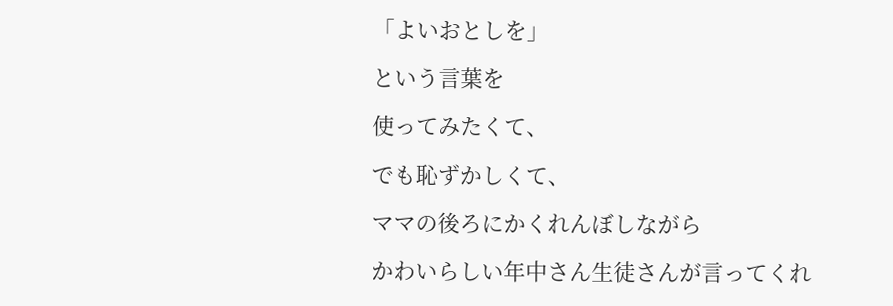「よいおとしを」

という言葉を

使ってみたくて、

でも恥ずかしくて、

ママの後ろにかくれんぼしながら

かわいらしい年中さん生徒さんが言ってくれ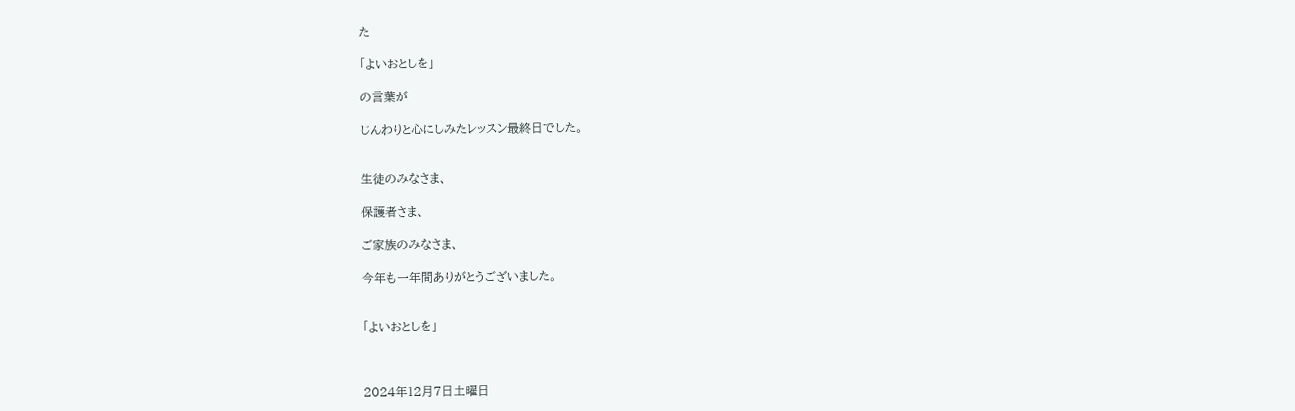た

「よいおとしを」

の言葉が

じんわりと心にしみたレッスン最終日でした。


生徒のみなさま、

保護者さま、

ご家族のみなさま、

今年も一年間ありがとうございました。


「よいおとしを」



2024年12月7日土曜日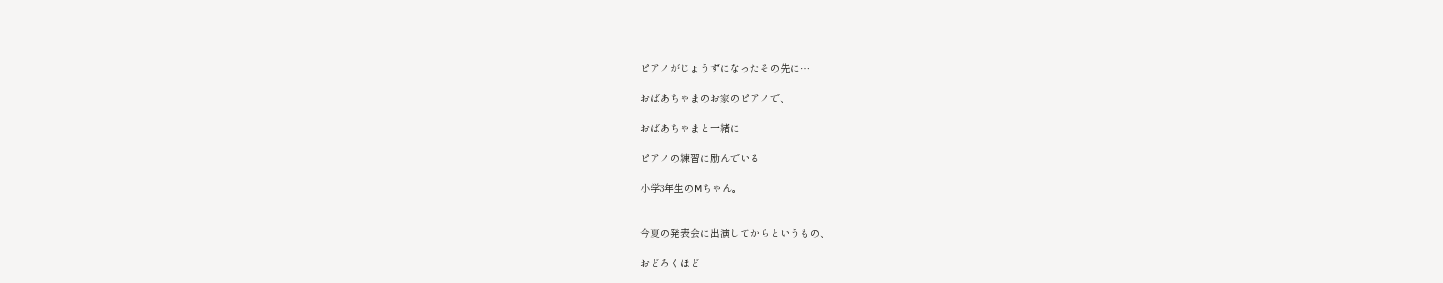ピアノがじょうずになったその先に…

おばあちゃまのお家のピアノで、

おばあちゃまと一緒に

ピアノの練習に励んでいる

小学3年生のMちゃん。


今夏の発表会に出演してからというもの、

おどろくほど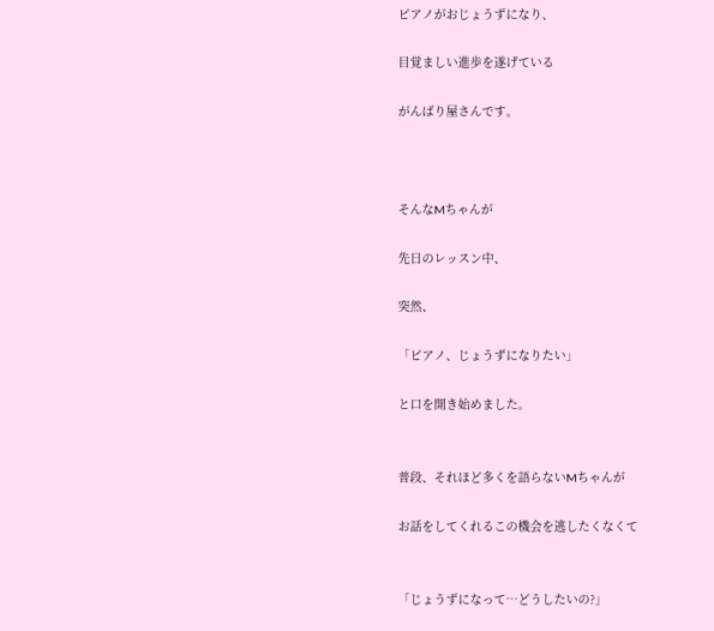ピアノがおじょうずになり、

目覚ましい進歩を遂げている

がんばり屋さんです。



そんなMちゃんが

先日のレッスン中、

突然、

「ピアノ、じょうずになりたい」

と口を開き始めました。


普段、それほど多くを語らないMちゃんが

お話をしてくれるこの機会を逃したくなくて


「じょうずになって…どうしたいの?」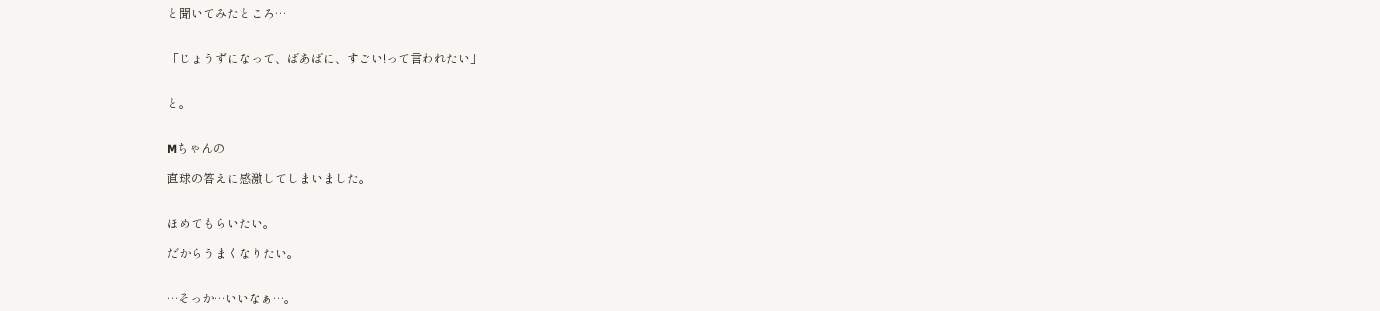と聞いてみたところ…


「じょうずになって、ばあばに、すごい!って言われたい」


と。


Mちゃんの

直球の答えに感激してしまいました。


ほめてもらいたい。

だからうまくなりたい。


…そっか…いいなぁ…。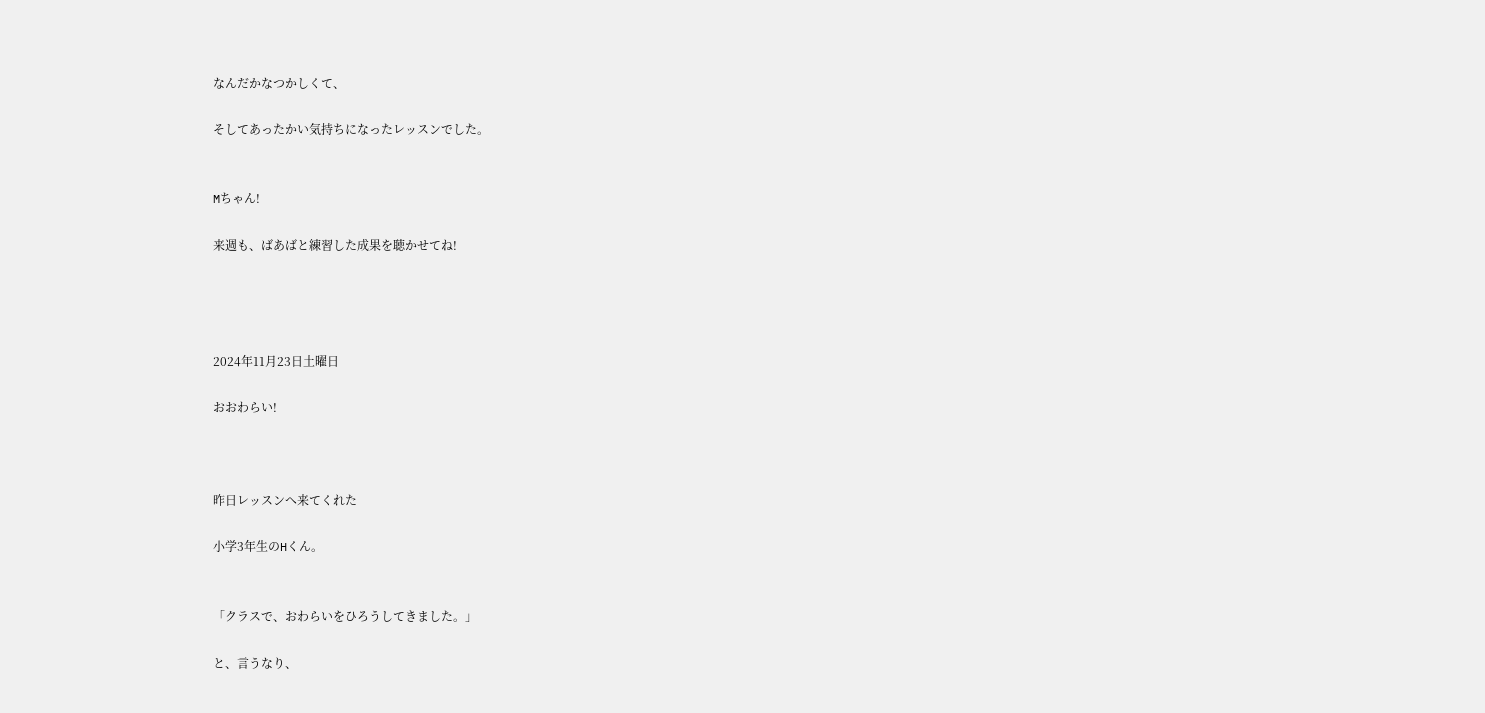なんだかなつかしくて、

そしてあったかい気持ちになったレッスンでした。


Mちゃん!

来週も、ばあばと練習した成果を聴かせてね!




2024年11月23日土曜日

おおわらい!



昨日レッスンへ来てくれた

小学3年生のHくん。


「クラスで、おわらいをひろうしてきました。」

と、言うなり、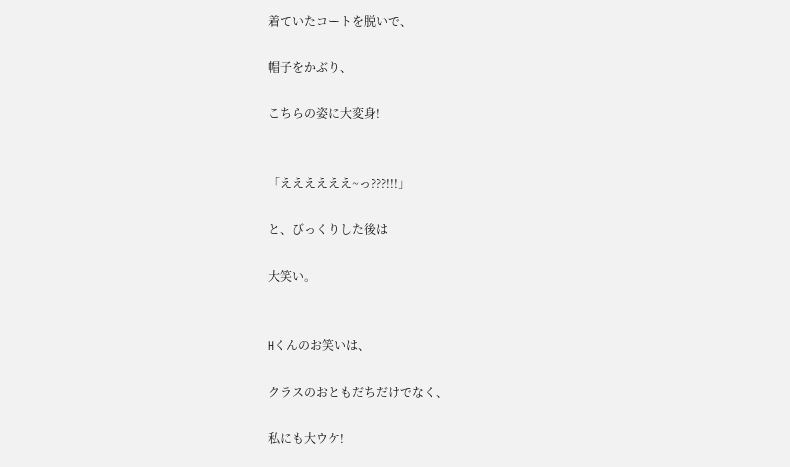着ていたコートを脱いで、

帽子をかぶり、

こちらの姿に大変身!


「ええええええ~っ???!!!」

と、びっくりした後は

大笑い。


Hくんのお笑いは、

クラスのおともだちだけでなく、

私にも大ウケ!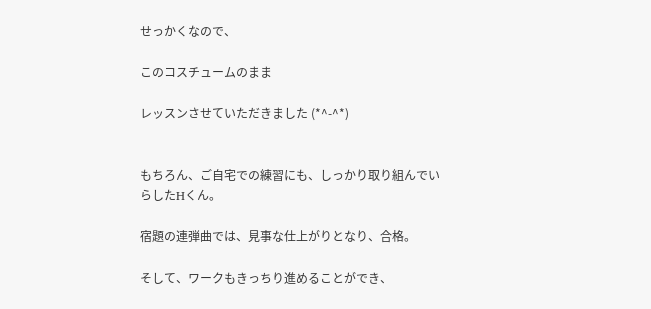せっかくなので、

このコスチュームのまま

レッスンさせていただきました (*^-^*)


もちろん、ご自宅での練習にも、しっかり取り組んでいらしたHくん。

宿題の連弾曲では、見事な仕上がりとなり、合格。

そして、ワークもきっちり進めることができ、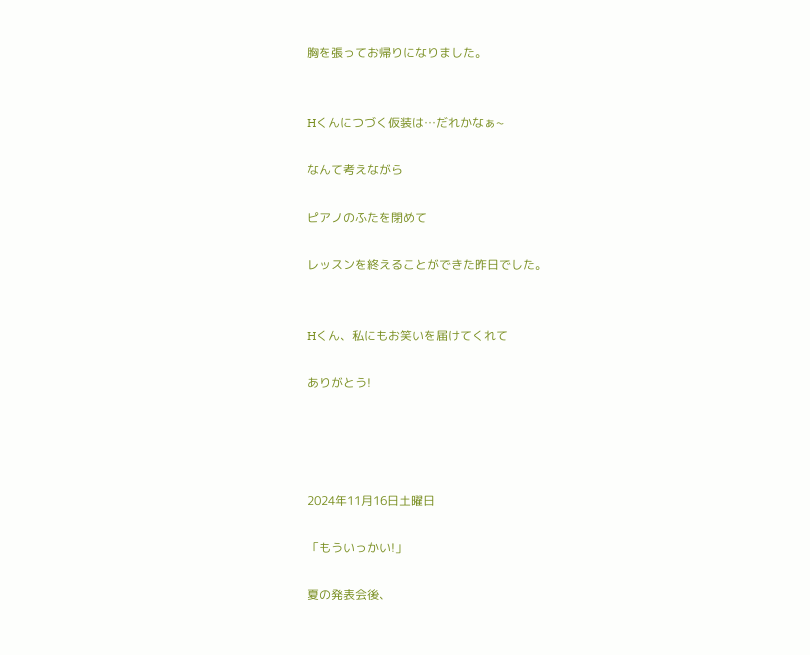胸を張ってお帰りになりました。


Hくんにつづく仮装は…だれかなぁ~

なんて考えながら

ピアノのふたを閉めて

レッスンを終えることができた昨日でした。


Hくん、私にもお笑いを届けてくれて

ありがとう!




2024年11月16日土曜日

「もういっかい!」

夏の発表会後、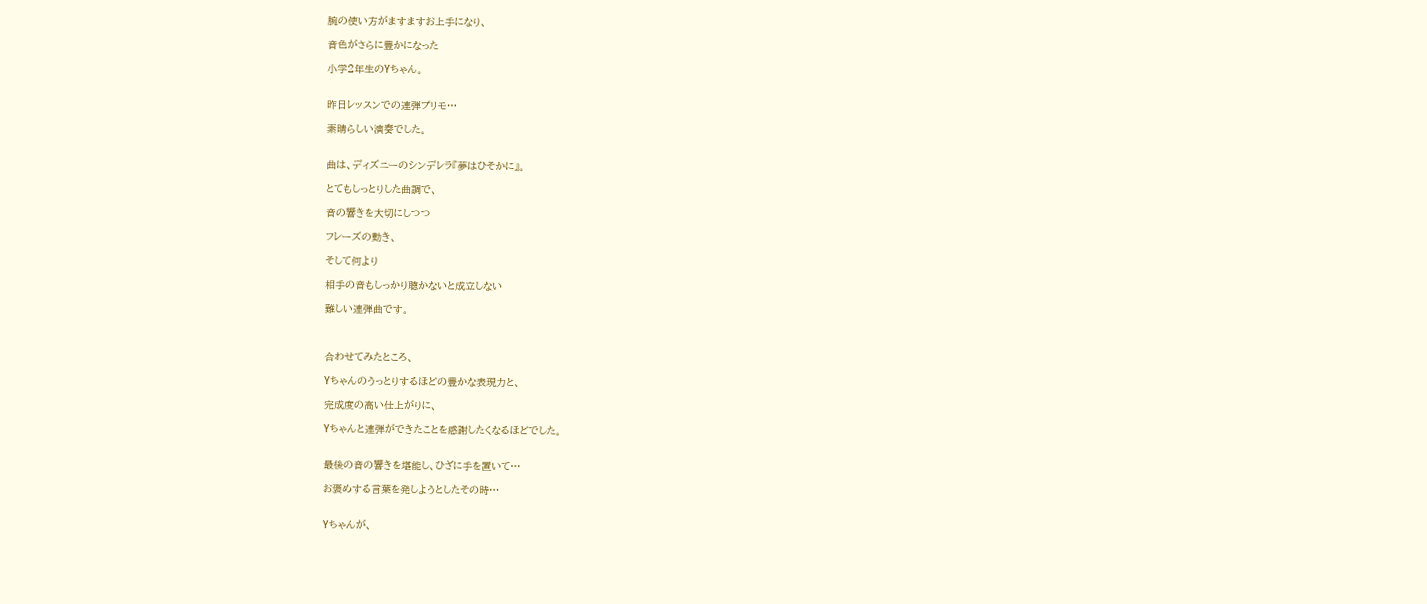腕の使い方がますますお上手になり、

音色がさらに豊かになった

小学2年生のYちゃん。


昨日レッスンでの連弾プリモ…

素晴らしい演奏でした。


曲は、ディズニーのシンデレラ『夢はひそかに』。

とてもしっとりした曲調で、

音の響きを大切にしつつ

フレーズの動き、

そして何より

相手の音もしっかり聴かないと成立しない

難しい連弾曲です。



合わせてみたところ、

Yちゃんのうっとりするほどの豊かな表現力と、

完成度の高い仕上がりに、

Yちゃんと連弾ができたことを感謝したくなるほどでした。


最後の音の響きを堪能し、ひざに手を置いて…

お褒めする言葉を発しようとしたその時…


Yちゃんが、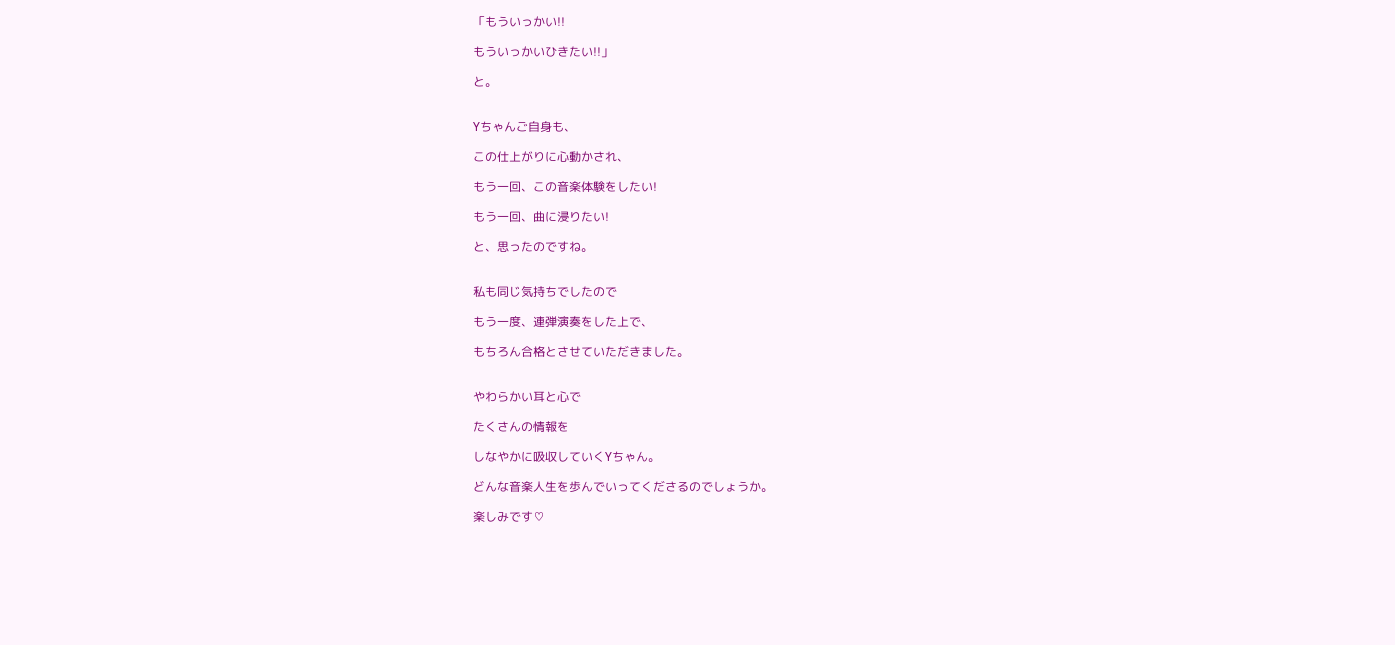「もういっかい!!

もういっかいひきたい!!」

と。


Yちゃんご自身も、

この仕上がりに心動かされ、

もう一回、この音楽体験をしたい!

もう一回、曲に浸りたい!

と、思ったのですね。


私も同じ気持ちでしたので

もう一度、連弾演奏をした上で、

もちろん合格とさせていただきました。


やわらかい耳と心で

たくさんの情報を

しなやかに吸収していくYちゃん。

どんな音楽人生を歩んでいってくださるのでしょうか。

楽しみです♡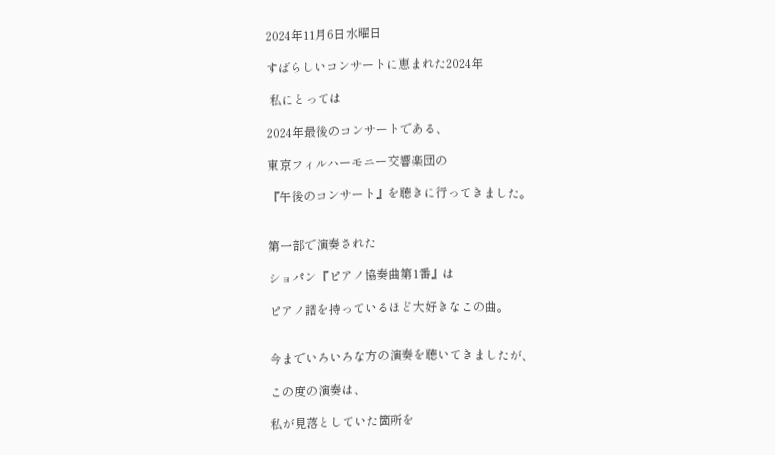2024年11月6日水曜日

すばらしいコンサートに恵まれた2024年

 私にとっては

2024年最後のコンサートである、

東京フィルハーモニー交響楽団の

『午後のコンサート』を聴きに行ってきました。


第一部で演奏された

ショパン『ピアノ協奏曲第1番』は

ピアノ譜を持っているほど大好きなこの曲。


今までいろいろな方の演奏を聴いてきましたが、

この度の演奏は、

私が見落としていた箇所を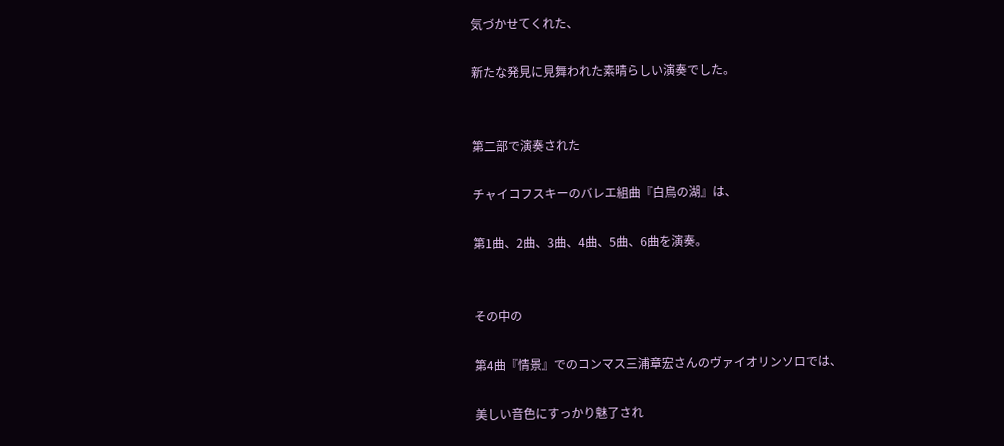気づかせてくれた、

新たな発見に見舞われた素晴らしい演奏でした。


第二部で演奏された

チャイコフスキーのバレエ組曲『白鳥の湖』は、

第1曲、2曲、3曲、4曲、5曲、6曲を演奏。


その中の

第4曲『情景』でのコンマス三浦章宏さんのヴァイオリンソロでは、

美しい音色にすっかり魅了され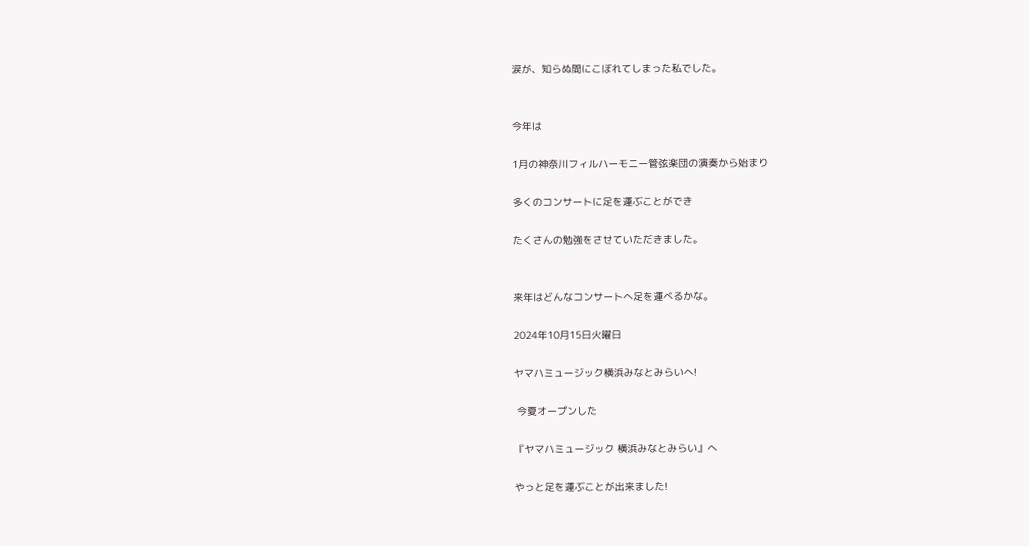涙が、知らぬ間にこぼれてしまった私でした。


今年は

1月の神奈川フィルハーモニー管弦楽団の演奏から始まり

多くのコンサートに足を運ぶことができ

たくさんの勉強をさせていただきました。


来年はどんなコンサートへ足を運べるかな。

2024年10月15日火曜日

ヤマハミュージック横浜みなとみらいへ!

 今夏オープンした

『ヤマハミュージック 横浜みなとみらい』へ

やっと足を運ぶことが出来ました!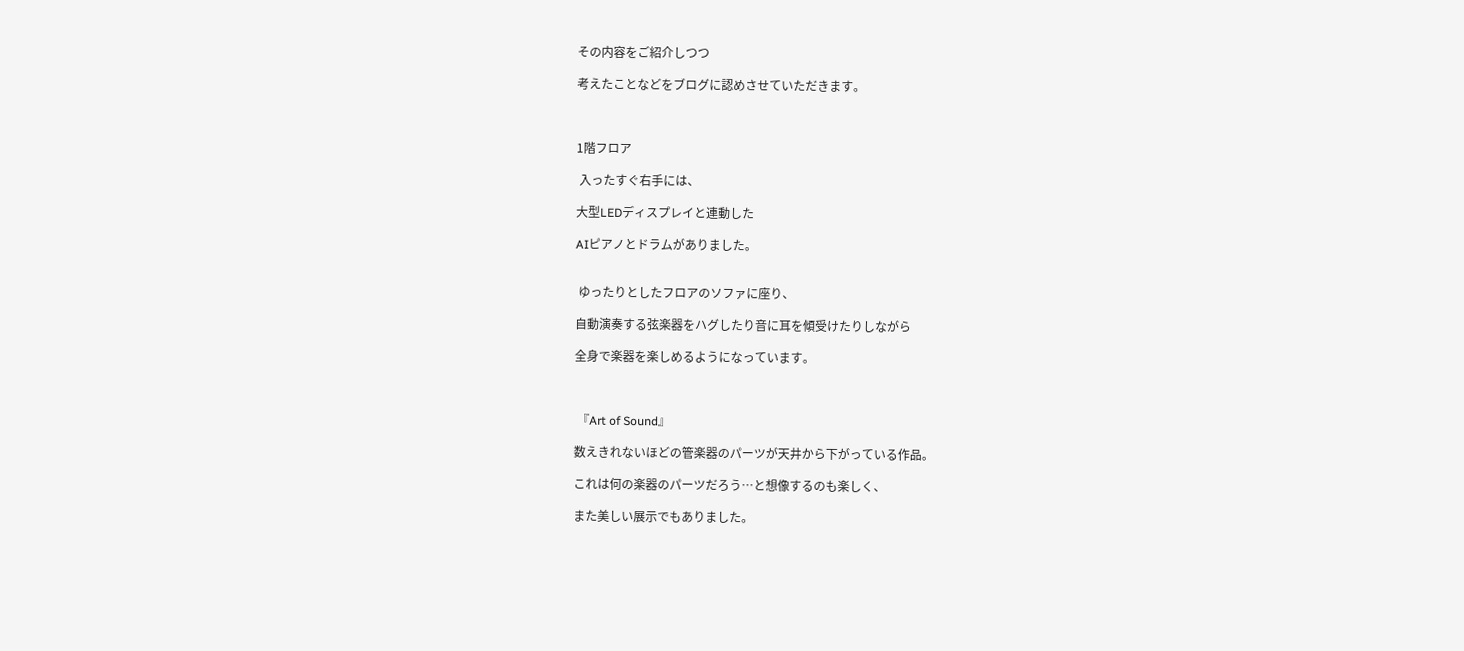その内容をご紹介しつつ

考えたことなどをブログに認めさせていただきます。



1階フロア

 入ったすぐ右手には、

大型LEDディスプレイと連動した

AIピアノとドラムがありました。


 ゆったりとしたフロアのソファに座り、

自動演奏する弦楽器をハグしたり音に耳を傾受けたりしながら

全身で楽器を楽しめるようになっています。



 『Art of Sound』

数えきれないほどの管楽器のパーツが天井から下がっている作品。

これは何の楽器のパーツだろう…と想像するのも楽しく、

また美しい展示でもありました。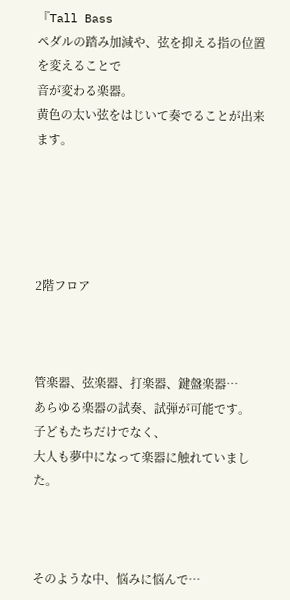『Tall Bass
ペダルの踏み加減や、弦を抑える指の位置を変えることで
音が変わる楽器。
黄色の太い弦をはじいて奏でることが出来ます。





2階フロア



管楽器、弦楽器、打楽器、鍵盤楽器…
あらゆる楽器の試奏、試弾が可能です。
子どもたちだけでなく、
大人も夢中になって楽器に触れていました。



そのような中、悩みに悩んで…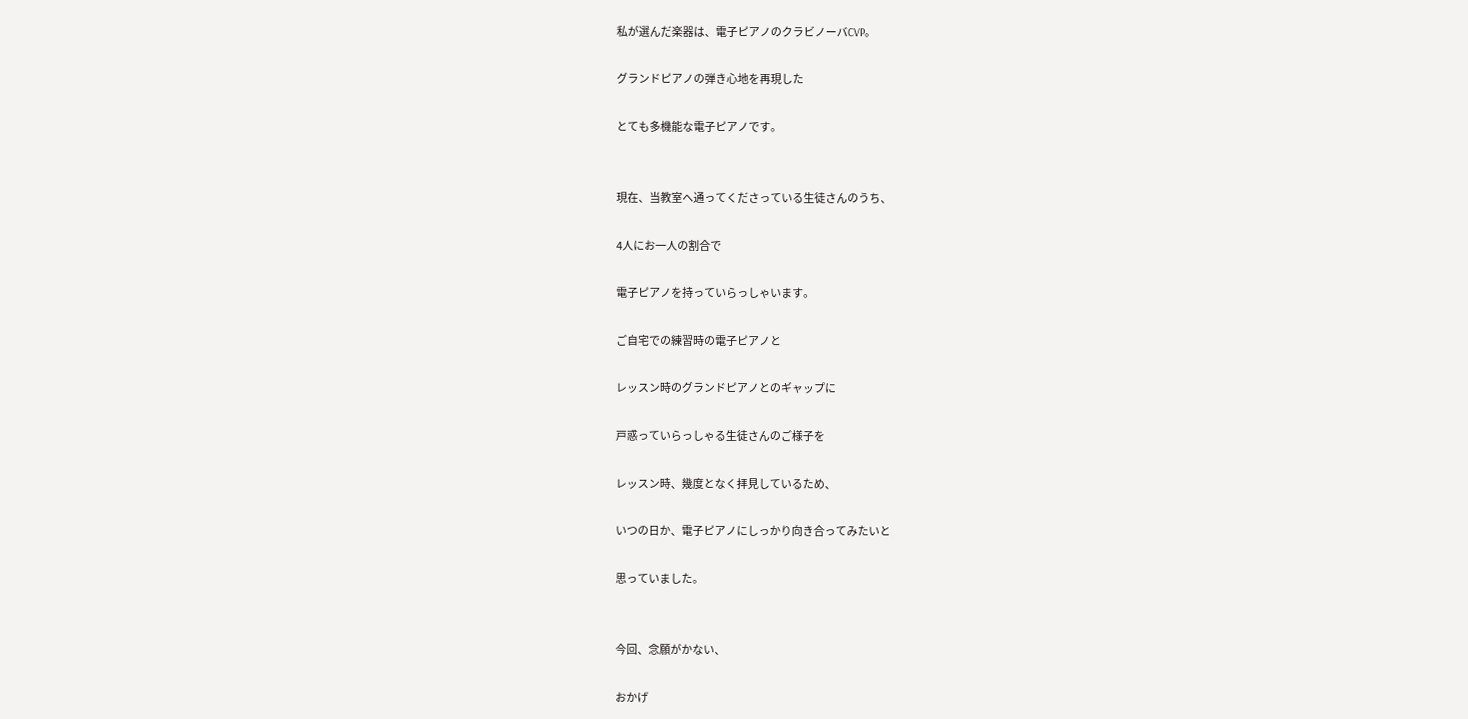私が選んだ楽器は、電子ピアノのクラビノーバCVP。

グランドピアノの弾き心地を再現した

とても多機能な電子ピアノです。


現在、当教室へ通ってくださっている生徒さんのうち、

4人にお一人の割合で

電子ピアノを持っていらっしゃいます。

ご自宅での練習時の電子ピアノと

レッスン時のグランドピアノとのギャップに

戸惑っていらっしゃる生徒さんのご様子を

レッスン時、幾度となく拝見しているため、

いつの日か、電子ピアノにしっかり向き合ってみたいと

思っていました。


今回、念願がかない、

おかげ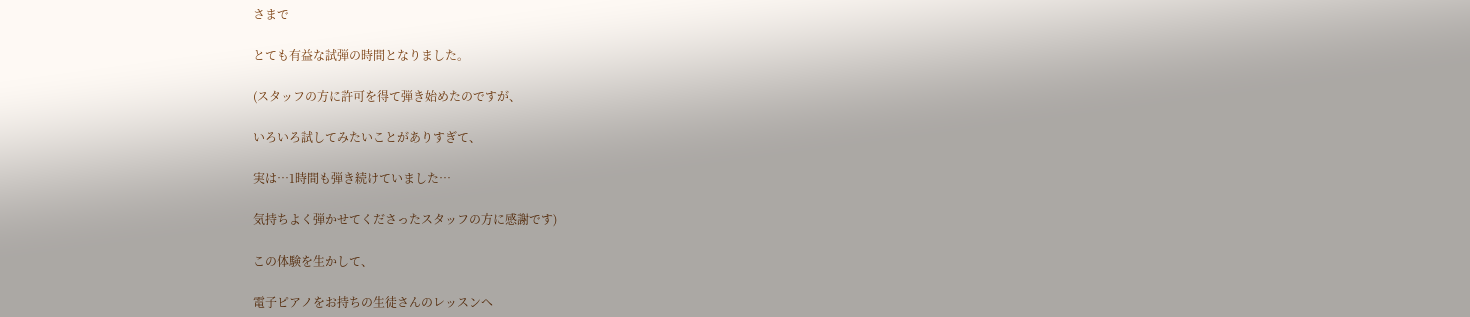さまで

とても有益な試弾の時間となりました。

(スタッフの方に許可を得て弾き始めたのですが、

いろいろ試してみたいことがありすぎて、

実は…1時間も弾き続けていました…

気持ちよく弾かせてくださったスタッフの方に感謝です)

この体験を生かして、

電子ピアノをお持ちの生徒さんのレッスンへ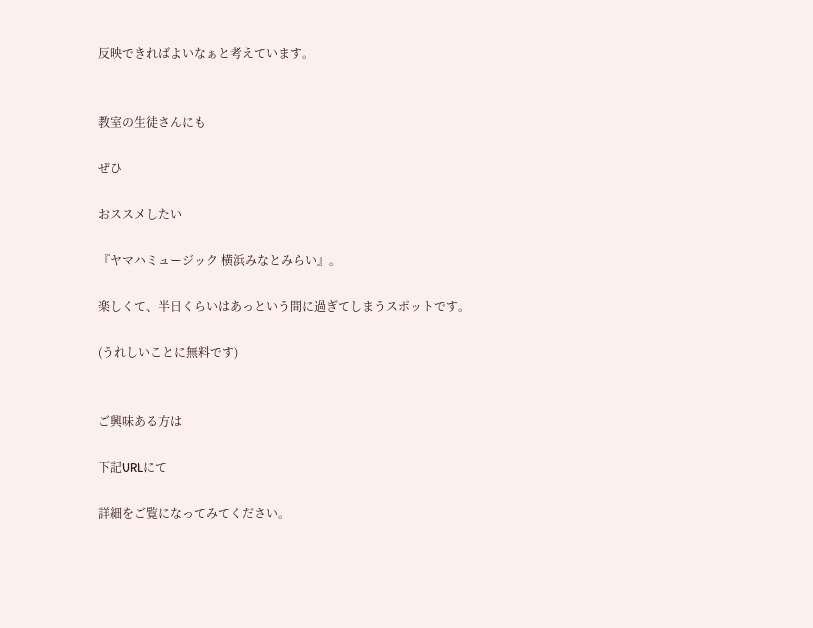反映できればよいなぁと考えています。


教室の生徒さんにも

ぜひ

おススメしたい

『ヤマハミュージック 横浜みなとみらい』。

楽しくて、半日くらいはあっという間に過ぎてしまうスポットです。

(うれしいことに無料です)


ご興味ある方は

下記URLにて

詳細をご覧になってみてください。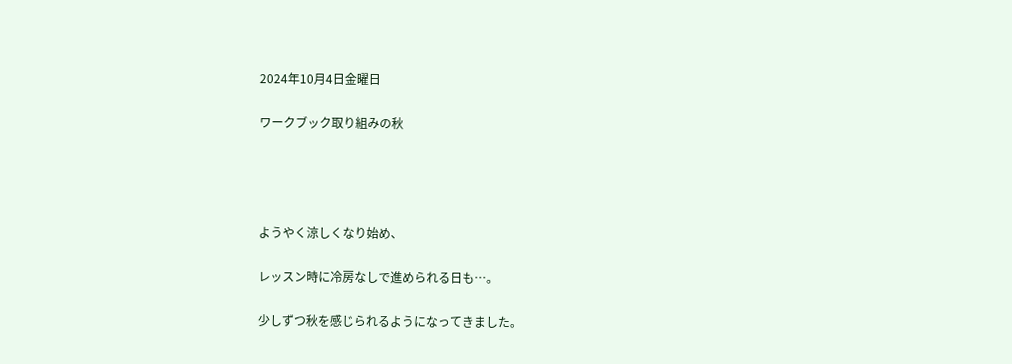2024年10月4日金曜日

ワークブック取り組みの秋




ようやく涼しくなり始め、

レッスン時に冷房なしで進められる日も…。

少しずつ秋を感じられるようになってきました。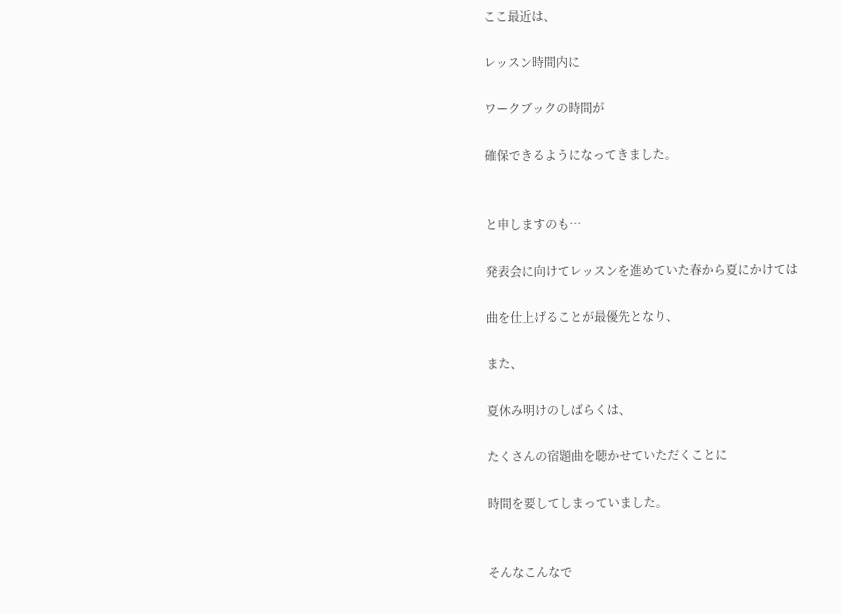ここ最近は、

レッスン時間内に

ワークブックの時間が

確保できるようになってきました。


と申しますのも…

発表会に向けてレッスンを進めていた春から夏にかけては

曲を仕上げることが最優先となり、

また、

夏休み明けのしばらくは、

たくさんの宿題曲を聴かせていただくことに

時間を要してしまっていました。


そんなこんなで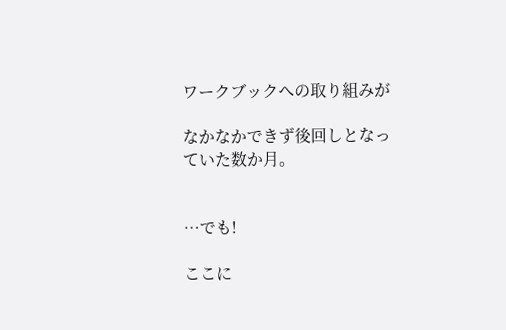ワークブックへの取り組みが

なかなかできず後回しとなっていた数か月。


…でも!

ここに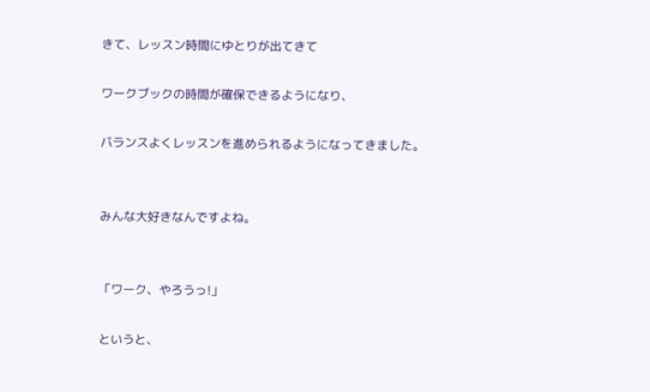きて、レッスン時間にゆとりが出てきて

ワークブックの時間が確保できるようになり、

バランスよくレッスンを進められるようになってきました。


みんな大好きなんですよね。


「ワーク、やろうっ!」

というと、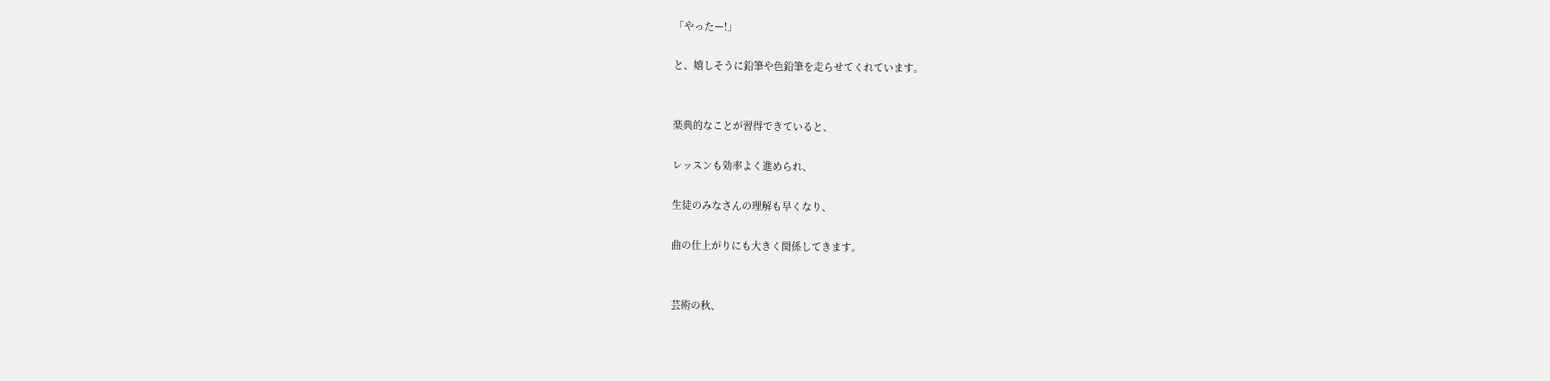「やったー!」

と、嬉しそうに鉛筆や色鉛筆を走らせてくれています。


楽典的なことが習得できていると、

レッスンも効率よく進められ、

生徒のみなさんの理解も早くなり、

曲の仕上がりにも大きく関係してきます。


芸術の秋、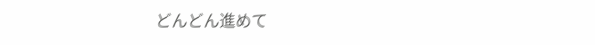どんどん進めて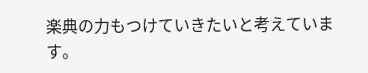楽典の力もつけていきたいと考えています。